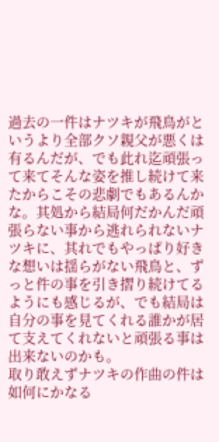過去の一件はナツキが飛鳥がというより全部クソ親父が悪くは有るんだが、でも此れ迄頑張って来てそんな姿を推し続けて来たからこその悲劇でもあるんかな。其処から結局何だかんだ頑張らない事から逃れられないナツキに、其れでもやっぱり好きな想いは揺らがない飛鳥と、ずっと件の事を引き摺り続けてるようにも感じるが、でも結局は自分の事を見てくれる誰かが居て支えてくれないと頑張る事は出来ないのかも。
取り敢えずナツキの作曲の件は如何にかなる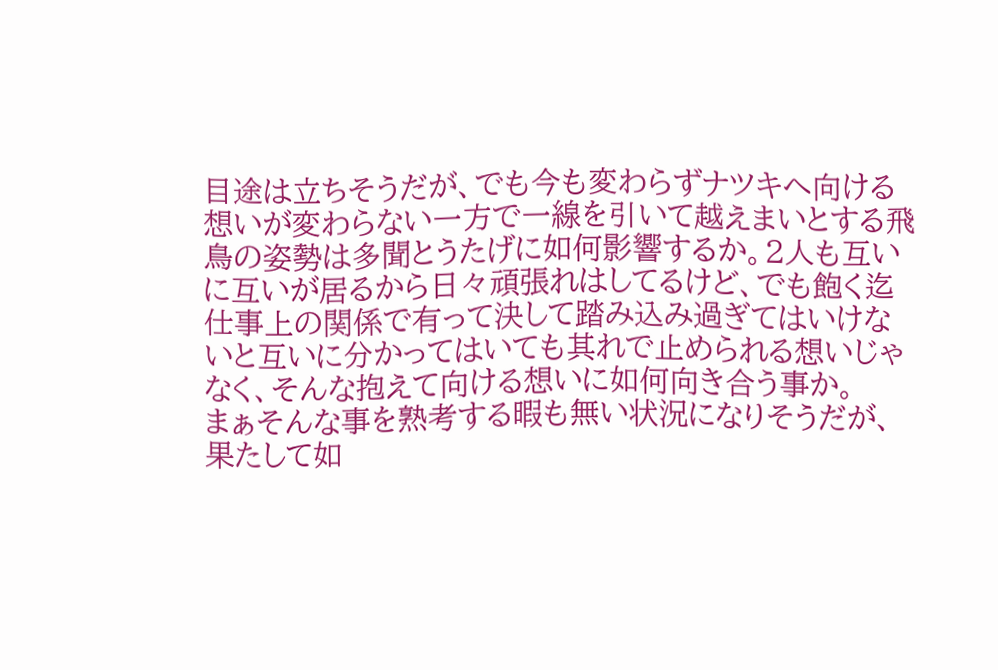目途は立ちそうだが、でも今も変わらずナツキへ向ける想いが変わらない一方で一線を引いて越えまいとする飛鳥の姿勢は多聞とうたげに如何影響するか。2人も互いに互いが居るから日々頑張れはしてるけど、でも飽く迄仕事上の関係で有って決して踏み込み過ぎてはいけないと互いに分かってはいても其れで止められる想いじゃなく、そんな抱えて向ける想いに如何向き合う事か。
まぁそんな事を熟考する暇も無い状況になりそうだが、果たして如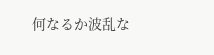何なるか波乱な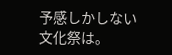予感しかしない文化祭は。